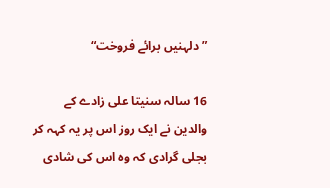”دلہنیں برائے فروخت“

16 سالہ سنیتا علی زادے کے والدین نے ایک روز اس پر یہ کہہ کر بجلی گرادی کہ وہ اس کی شادی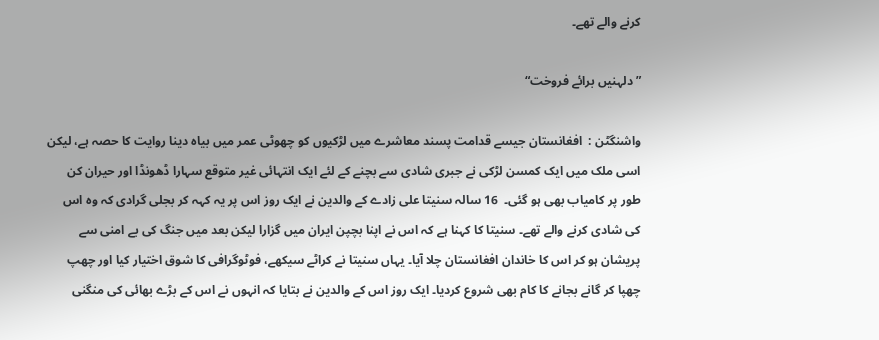کرنے والے تھے۔

”دلہنیں برائے فروخت“

واشنگٹن :  افغانستان جیسے قدامت پسند معاشرے میں لڑکیوں کو چھوٹی عمر میں بیاہ دینا روایت کا حصہ ہے، لیکن اسی ملک میں ایک کمسن لڑکی نے جبری شادی سے بچنے کے لئے ایک انتہائی غیر متوقع سہارا ڈھونڈا اور حیران کن طور پر کامیاب بھی ہو گئی۔  16 سالہ سنیتا علی زادے کے والدین نے ایک روز اس پر یہ کہہ کر بجلی گرادی کہ وہ اس کی شادی کرنے والے تھے۔ سنیتا کا کہنا ہے کہ اس نے اپنا بچپن ایران میں گزارا لیکن بعد میں جنگ کی بے امنی سے پریشان ہو کر اس کا خاندان افغانستان چلا آیا۔ یہاں سنیتا نے کراٹے سیکھے، فوٹوگرافی کا شوق اختیار کیا اور چھپ چھپا کر گانے بجانے کا کام بھی شروع کردیا۔ ایک روز اس کے والدین نے بتایا کہ انہوں نے اس کے بڑے بھائی کی منگنی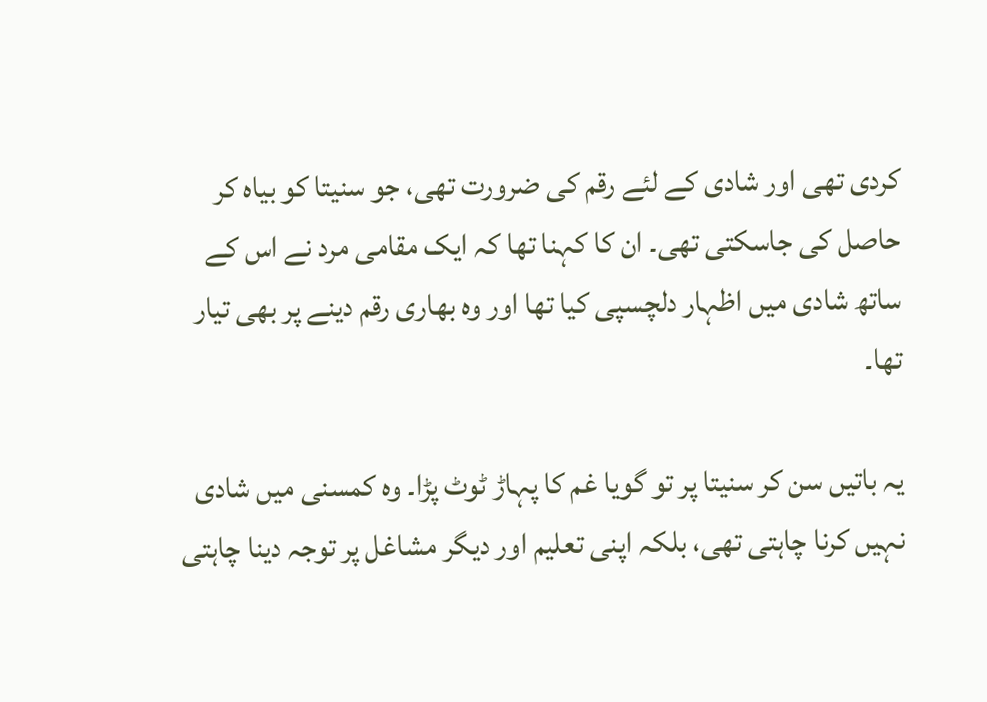کردی تھی اور شادی کے لئے رقم کی ضرورت تھی، جو سنیتا کو بیاہ کر حاصل کی جاسکتی تھی۔ ان کا کہنا تھا کہ ایک مقامی مرد نے اس کے ساتھ شادی میں اظہار دلچسپی کیا تھا اور وہ بھاری رقم دینے پر بھی تیار تھا۔

یہ باتیں سن کر سنیتا پر تو گویا غم کا پہاڑ ٹوٹ پڑا۔ وہ کمسنی میں شادی نہیں کرنا چاہتی تھی، بلکہ اپنی تعلیم اور دیگر مشاغل پر توجہ دینا چاہتی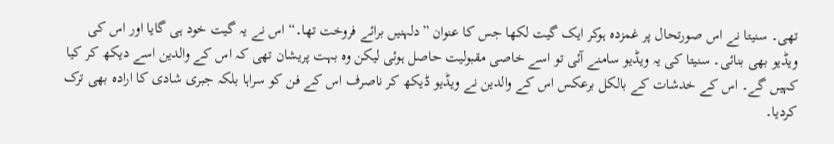تھی۔ سنیتا نے اس صورتحال پر غمزدہ ہوکر ایک گیت لکھا جس کا عنوان ”دلہنیں برائے فروخت تھا۔“ اس نے یہ گیت خود ہی گایا اور اس کی ویڈیو بھی بنائی۔ سنیتا کی یہ ویڈیو سامنے آئی تو اسے خاصی مقبولیت حاصل ہوئی لیکن وہ بہت پریشان تھی کہ اس کے والدین اسے دیکھ کر کیا کہیں گے۔ اس کے خدشات کے بالکل برعکس اس کے والدین نے ویڈیو ڈیکھ کر ناصرف اس کے فن کو سراہا بلکہ جبری شادی کا ارادہ بھی ترک کردیا۔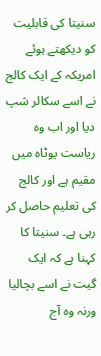سنیتا کی قابلیت کو دیکھتے ہوئے امریکہ کے ایک کالج نے اسے سکالر شپ دیا اور اب وہ ریاست یوٹاہ میں مقیم ہے اور کالج کی تعلیم حاصل کر رہی ہے۔ سنیتا کا کہنا ہے کہ ایک گیت نے اسے بچالیا ورنہ وہ آج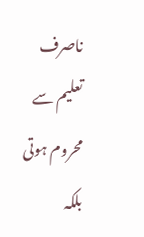ناصرف تعلیم سے محروم ہوتی بلکہ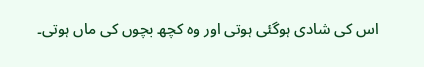اس کی شادی ہوگئی ہوتی اور وہ کچھ بچوں کی ماں ہوتی۔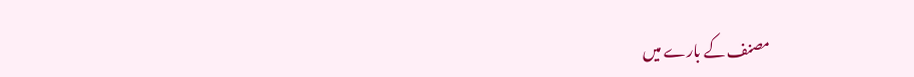مصنف کے بارے میں